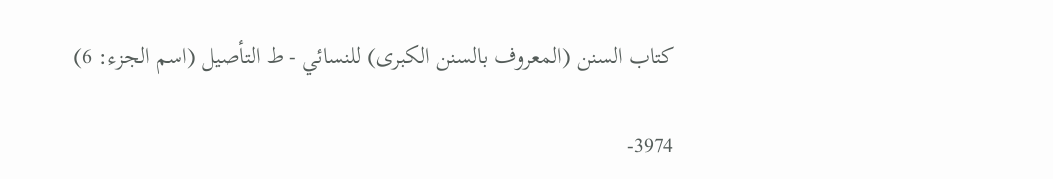كتاب السنن (المعروف بالسنن الكبرى) للنسائي - ط التأصيل (اسم الجزء: 6)

3974-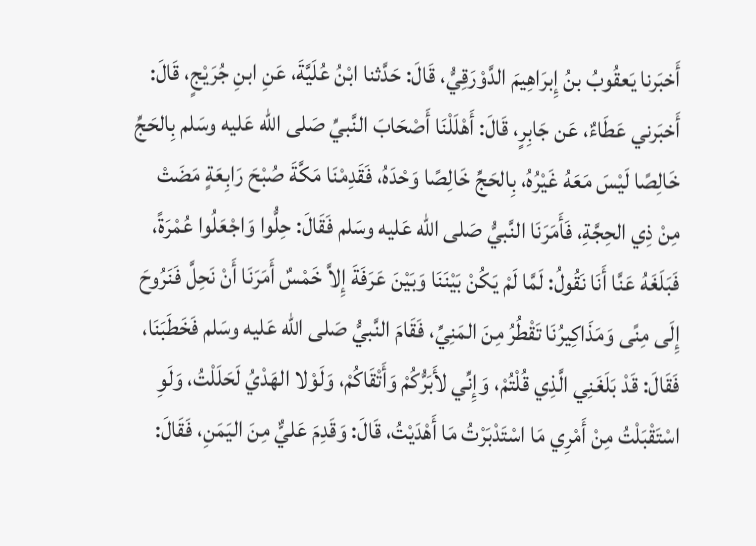أَخبَرنا يَعقُوبُ بنُ إِبرَاهِيمَ الدَّوْرَقِيُّ، قَالَ: حَدَّثنا ابْنُ عُلَيَّةَ، عَنِ ابنِ جُرَيْجٍ، قَالَ: أَخبَرني عَطَاءٌ، عَن جَابِرٍ، قَالَ: أَهْلَلْنَا أَصْحَابَ النَّبيِّ صَلى الله عَليه وسَلم بِالحَجِّ خَالِصًا لَيْسَ مَعَهُ غَيْرُهُ، بِالحَجِّ خَالِصًا وَحْدَهُ، فَقَدِمْنَا مَكَّةَ صُبْحَ رَابِعَةٍ مَضَتْ مِنْ ذِي الحِجَّةِ، فَأَمَرَنَا النَّبيُّ صَلى الله عَليه وسَلم فَقَالَ: حِلُّوا وَاجْعَلُوا عُمْرَةً، فَبَلَغَهُ عَنَّا أَنَا نَقُولُ: لَمَّا لَمْ يَكُنْ بَيْنَنَا وَبَيْنَ عَرَفَةَ إِلاَّ خَمْسٌ أَمَرَنَا أَنْ نَحِلَّ فَنَرُوحَ إِلَى مِنًى وَمَذَاكِيرُنَا تَقْطُرُ مِنَ المَنِيِّ، فَقَامَ النَّبيُّ صَلى الله عَليه وسَلم فَخَطَبَنَا، فَقَالَ: قَدْ بَلَغَنِي الَّذِي قُلْتُمْ، وَإِنِّي لأَبَرُّكُمْ وَأَتْقَاكُمْ، وَلَوْلا الهَدْيُ لَحَلَلْتُ، وَلَوِ اسْتَقْبَلْتُ مِنْ أَمْرِي مَا اسْتَدْبَرْتُ مَا أَهْدَيْتُ، قَالَ: وَقَدِمَ عَليٌّ مِنَ اليَمَنِ، فَقَالَ: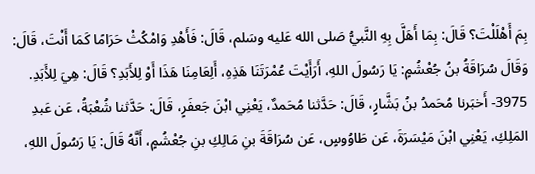بِمَ أَهْلَلْتَ؟ قَالَ: بِمَا أَهَلَّ بِهِ النَّبيُّ صَلى الله عَليه وسَلم، قَالَ: فَأَهْدِ وَامْكُثْ حَرَامًا كَمَا أَنْتَ، قَالَ: وَقَالَ سُرَاقَةُ بنُ جُعْشُمٍ: يَا رَسُولَ اللهِ، أَرَأَيْتَ عُمْرَتَنَا هَذِهِ، أَلِعَامِنَا هَذَا أَوْ لِلأَبَدِ؟ قَالَ: هِيَ لِلأَبَدِ.
3975- أَخبَرنا مُحَمدُ بنُ بَشَّارٍ، قَالَ: حَدَّثنا مُحَمدٌ، يَعْنِي ابْنَ جَعفَرٍ، قَالَ: حَدَّثنا شُعْبَةُ، عَن عَبدِ المَلِكِ، يَعْنِي ابْنَ مَيْسَرَةَ، عَن طَاوُوسٍ، عَن سُرَاقَةَ بنِ مَالِكِ بنِ جُعْشُمٍ، أَنَّهُ قَالَ: يَا رَسُولَ اللهِ،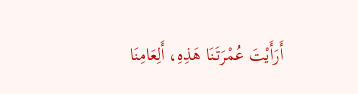أَرَأَيْتَ عُمْرَتَنَا هَذِهِ، أَلِعَامِنَا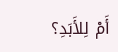أَمْ لِلأَبَدِ؟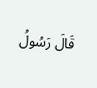قَالَ رَسُولُ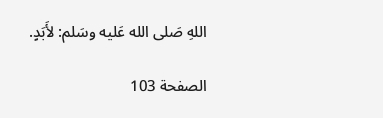اللهِ صَلى الله عَليه وسَلم: لأَبَدٍ.

الصفحة 103